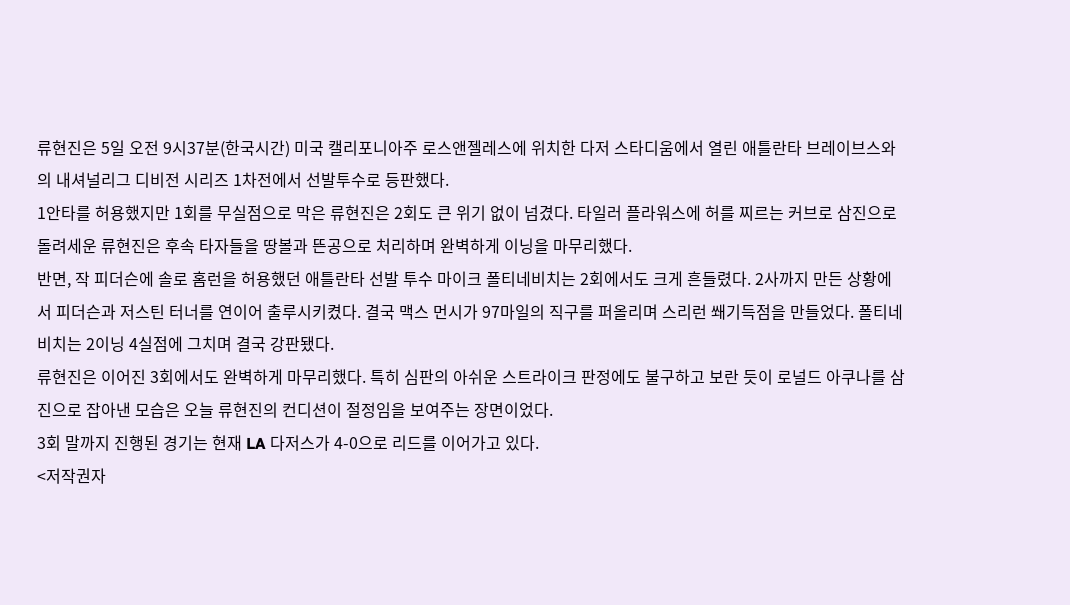류현진은 5일 오전 9시37분(한국시간) 미국 캘리포니아주 로스앤젤레스에 위치한 다저 스타디움에서 열린 애틀란타 브레이브스와의 내셔널리그 디비전 시리즈 1차전에서 선발투수로 등판했다.
1안타를 허용했지만 1회를 무실점으로 막은 류현진은 2회도 큰 위기 없이 넘겼다. 타일러 플라워스에 허를 찌르는 커브로 삼진으로 돌려세운 류현진은 후속 타자들을 땅볼과 뜬공으로 처리하며 완벽하게 이닝을 마무리했다.
반면, 작 피더슨에 솔로 홈런을 허용했던 애틀란타 선발 투수 마이크 폴티네비치는 2회에서도 크게 흔들렸다. 2사까지 만든 상황에서 피더슨과 저스틴 터너를 연이어 출루시키켰다. 결국 맥스 먼시가 97마일의 직구를 퍼올리며 스리런 쐐기득점을 만들었다. 폴티네비치는 2이닝 4실점에 그치며 결국 강판됐다.
류현진은 이어진 3회에서도 완벽하게 마무리했다. 특히 심판의 아쉬운 스트라이크 판정에도 불구하고 보란 듯이 로널드 아쿠나를 삼진으로 잡아낸 모습은 오늘 류현진의 컨디션이 절정임을 보여주는 장면이었다.
3회 말까지 진행된 경기는 현재 LA 다저스가 4-0으로 리드를 이어가고 있다.
<저작권자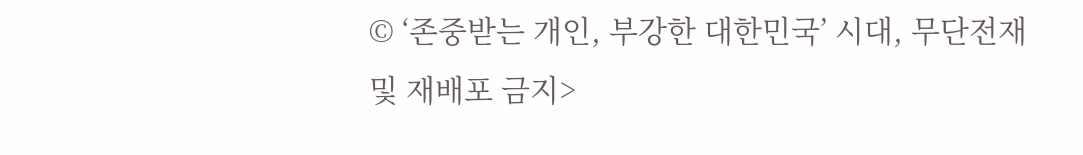© ‘존중받는 개인, 부강한 대한민국’ 시대, 무단전재 및 재배포 금지>